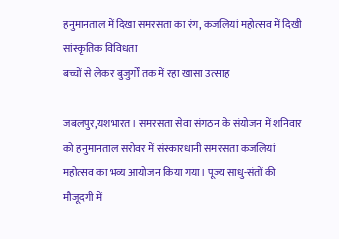हनुमानताल में दिखा समरसता का रंग, कजलियां महोत्सव में दिखी सांस्कृतिक विविधता
बच्चों से लेकर बुजुर्गों तक में रहा खासा उत्साह

जबलपुर,यशभारत। समरसता सेवा संगठन के संयोजन में शनिवार को हनुमानताल सरोवर में संस्कारधानी समरसता कजलियां महोत्सव का भव्य आयोजन किया गया। पूज्य साधु-संतों की मौजूदगी में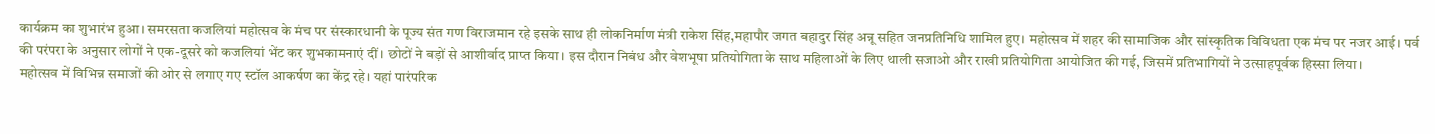कार्यक्रम का शुभारंभ हुआ। समरसता कजलियां महोत्सव के मंच पर संस्कारधानी के पूज्य संत गण विराजमान रहे इसके साथ ही लोकनिर्माण मंत्री राकेश सिंह,महापौर जगत बहादुर सिंह अन्नू सहित जनप्रतिनिधि शामिल हुए। महोत्सव में शहर की सामाजिक और सांस्कृतिक विविधता एक मंच पर नजर आई। पर्व की परंपरा के अनुसार लोगों ने एक-दूसरे को कजलियां भेंट कर शुभकामनाएं दीं। छोटों ने बड़ों से आशीर्वाद प्राप्त किया। इस दौरान निबंध और वेशभूषा प्रतियोगिता के साथ महिलाओं के लिए थाली सजाओ और राखी प्रतियोगिता आयोजित की गई, जिसमें प्रतिभागियों ने उत्साहपूर्वक हिस्सा लिया।
महोत्सव में विभिन्न समाजों की ओर से लगाए गए स्टॉल आकर्षण का केंद्र रहे। यहां पारंपरिक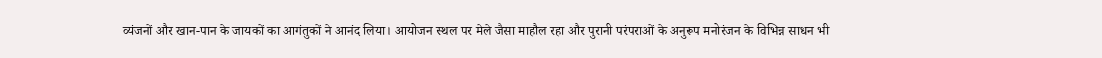व्यंजनों और खान-पान के जायकों का आगंतुकों ने आनंद लिया। आयोजन स्थल पर मेले जैसा माहौल रहा और पुरानी परंपराओं के अनुरूप मनोरंजन के विभिन्न साधन भी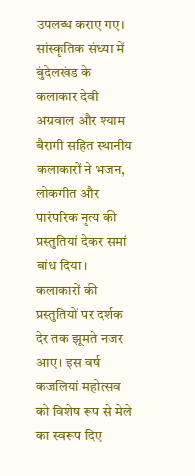उपलब्ध कराए गए।
सांस्कृतिक संध्या में बुंदेलखंड के कलाकार देवी अग्रवाल और श्याम बैरागी सहित स्थानीय कलाकारों ने भजन, लोकगीत और पारंपरिक नृत्य की प्रस्तुतियां देकर समां बांध दिया। कलाकारों की प्रस्तुतियों पर दर्शक देर तक झूमते नजर आए। इस वर्ष कजलियां महोत्सव को विशेष रूप से मेले का स्वरूप दिए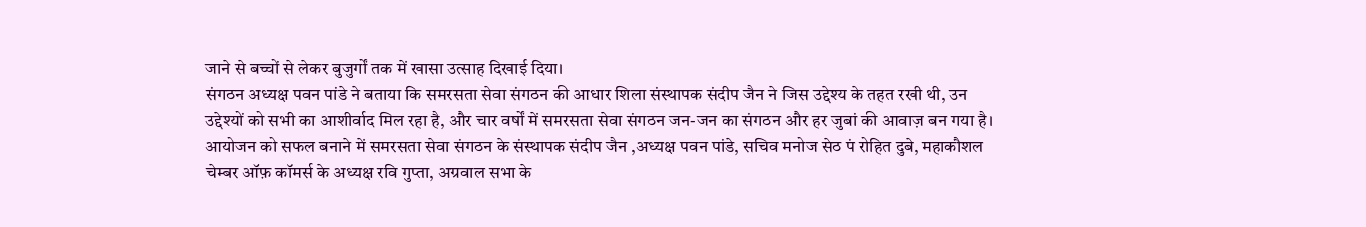जाने से बच्चों से लेकर बुजुर्गों तक में खासा उत्साह दिखाई दिया।
संगठन अध्यक्ष पवन पांडे ने बताया कि समरसता सेवा संगठन की आधार शिला संस्थापक संदीप जैन ने जिस उद्देश्य के तहत रखी थी, उन उद्देश्यों को सभी का आशीर्वाद मिल रहा है, और चार वर्षों में समरसता सेवा संगठन जन-जन का संगठन और हर जुबां की आवाज़ बन गया है। आयोजन को सफल बनाने में समरसता सेवा संगठन के संस्थापक संदीप जैन ,अध्यक्ष पवन पांडे, सचिव मनोज सेठ पं रोहित दुबे, महाकौशल चेम्बर ऑफ़ कॉमर्स के अध्यक्ष रवि गुप्ता, अग्रवाल सभा के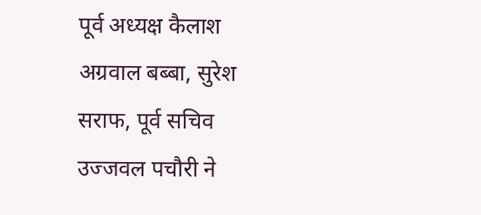पूर्व अध्यक्ष कैलाश अग्रवाल बब्बा, सुरेश सराफ, पूर्व सचिव उज्जवल पचौरी ने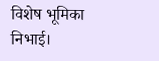विशेष भूमिका निभाई।